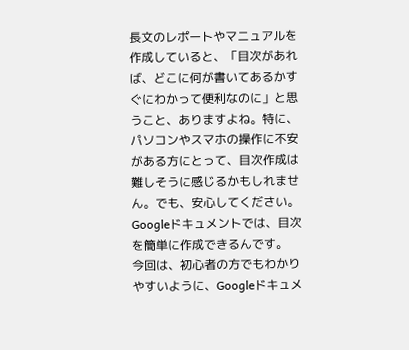長文のレポートやマニュアルを作成していると、「目次があれば、どこに何が書いてあるかすぐにわかって便利なのに」と思うこと、ありますよね。特に、パソコンやスマホの操作に不安がある方にとって、目次作成は難しそうに感じるかもしれません。でも、安心してください。Googleドキュメントでは、目次を簡単に作成できるんです。
今回は、初心者の方でもわかりやすいように、Googleドキュメ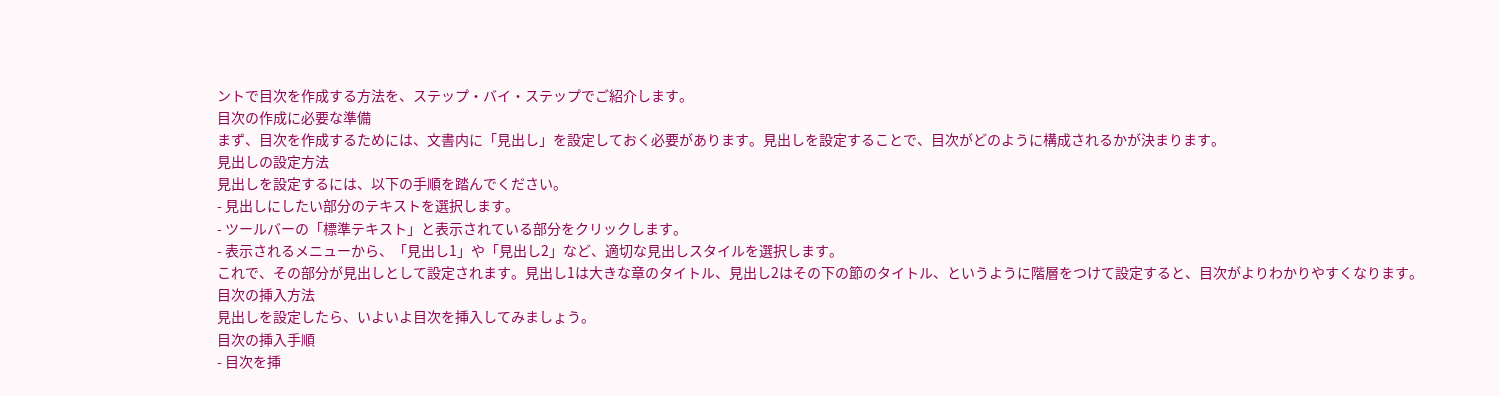ントで目次を作成する方法を、ステップ・バイ・ステップでご紹介します。
目次の作成に必要な準備
まず、目次を作成するためには、文書内に「見出し」を設定しておく必要があります。見出しを設定することで、目次がどのように構成されるかが決まります。
見出しの設定方法
見出しを設定するには、以下の手順を踏んでください。
- 見出しにしたい部分のテキストを選択します。
- ツールバーの「標準テキスト」と表示されている部分をクリックします。
- 表示されるメニューから、「見出し1」や「見出し2」など、適切な見出しスタイルを選択します。
これで、その部分が見出しとして設定されます。見出し1は大きな章のタイトル、見出し2はその下の節のタイトル、というように階層をつけて設定すると、目次がよりわかりやすくなります。
目次の挿入方法
見出しを設定したら、いよいよ目次を挿入してみましょう。
目次の挿入手順
- 目次を挿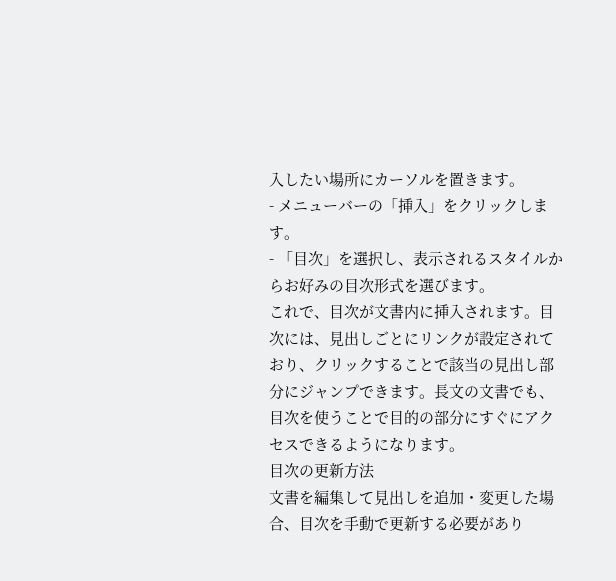入したい場所にカーソルを置きます。
- メニューバーの「挿入」をクリックします。
- 「目次」を選択し、表示されるスタイルからお好みの目次形式を選びます。
これで、目次が文書内に挿入されます。目次には、見出しごとにリンクが設定されており、クリックすることで該当の見出し部分にジャンプできます。長文の文書でも、目次を使うことで目的の部分にすぐにアクセスできるようになります。
目次の更新方法
文書を編集して見出しを追加・変更した場合、目次を手動で更新する必要があり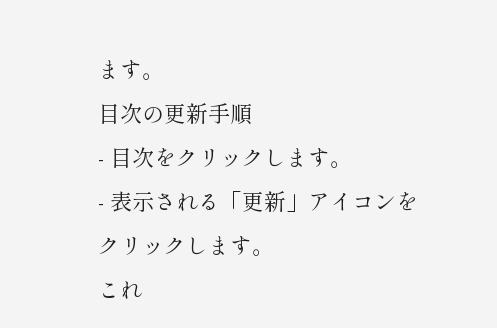ます。
目次の更新手順
- 目次をクリックします。
- 表示される「更新」アイコンをクリックします。
これ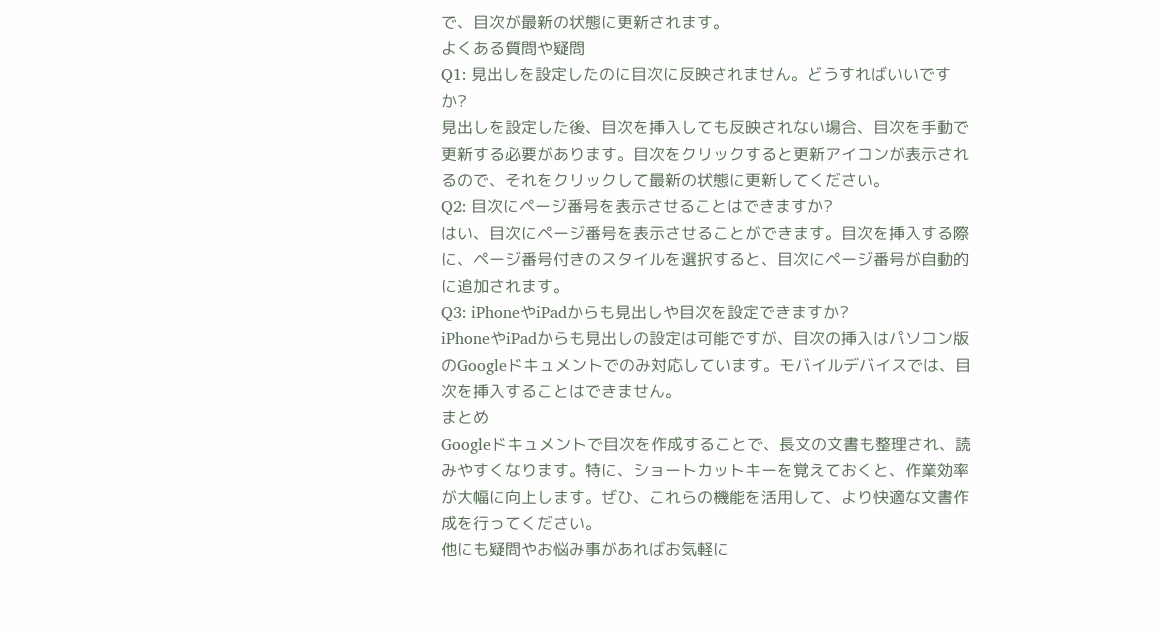で、目次が最新の状態に更新されます。
よくある質問や疑問
Q1: 見出しを設定したのに目次に反映されません。どうすればいいですか?
見出しを設定した後、目次を挿入しても反映されない場合、目次を手動で更新する必要があります。目次をクリックすると更新アイコンが表示されるので、それをクリックして最新の状態に更新してください。
Q2: 目次にページ番号を表示させることはできますか?
はい、目次にページ番号を表示させることができます。目次を挿入する際に、ページ番号付きのスタイルを選択すると、目次にページ番号が自動的に追加されます。
Q3: iPhoneやiPadからも見出しや目次を設定できますか?
iPhoneやiPadからも見出しの設定は可能ですが、目次の挿入はパソコン版のGoogleドキュメントでのみ対応しています。モバイルデバイスでは、目次を挿入することはできません。
まとめ
Googleドキュメントで目次を作成することで、長文の文書も整理され、読みやすくなります。特に、ショートカットキーを覚えておくと、作業効率が大幅に向上します。ぜひ、これらの機能を活用して、より快適な文書作成を行ってください。
他にも疑問やお悩み事があればお気軽に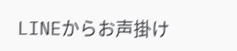LINEからお声掛け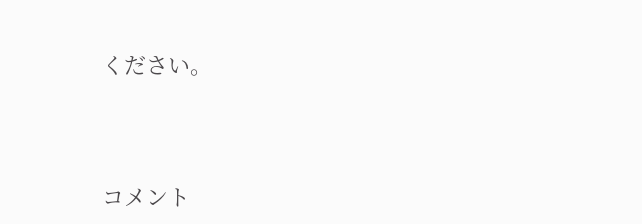ください。




コメント